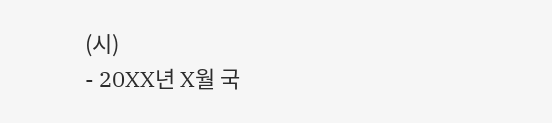(시)
- 20XX년 X월 국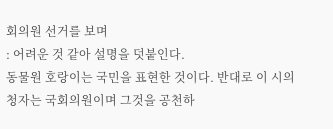회의원 선거를 보며
: 어려운 것 같아 설명을 덧붙인다.
동물원 호랑이는 국민을 표현한 것이다. 반대로 이 시의 청자는 국회의원이며 그것을 공천하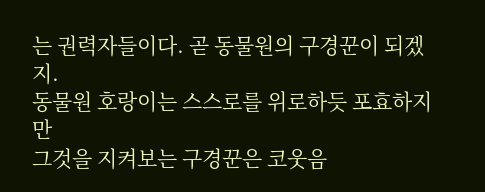는 권력자들이다. 곧 동물원의 구경꾼이 되겠지.
동물원 호랑이는 스스로를 위로하듯 포효하지만
그것을 지켜보는 구경꾼은 코웃음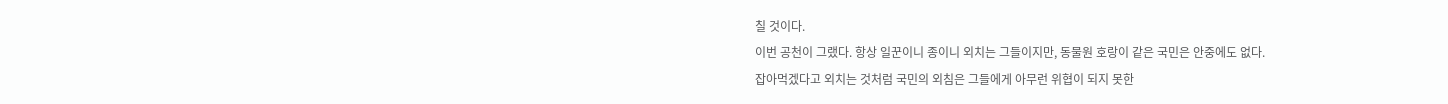칠 것이다.
이번 공천이 그랬다. 항상 일꾼이니 종이니 외치는 그들이지만, 동물원 호랑이 같은 국민은 안중에도 없다.
잡아먹겠다고 외치는 것처럼 국민의 외침은 그들에게 아무런 위협이 되지 못한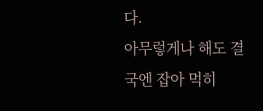다.
아무렇게나 해도 결국엔 잡아 먹히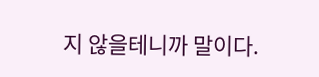지 않을테니까 말이다.